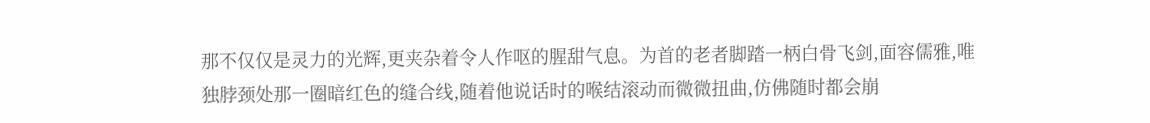那不仅仅是灵力的光辉,更夹杂着令人作呕的腥甜气息。为首的老者脚踏一柄白骨飞剑,面容儒雅,唯独脖颈处那一圈暗红色的缝合线,随着他说话时的喉结滚动而微微扭曲,仿佛随时都会崩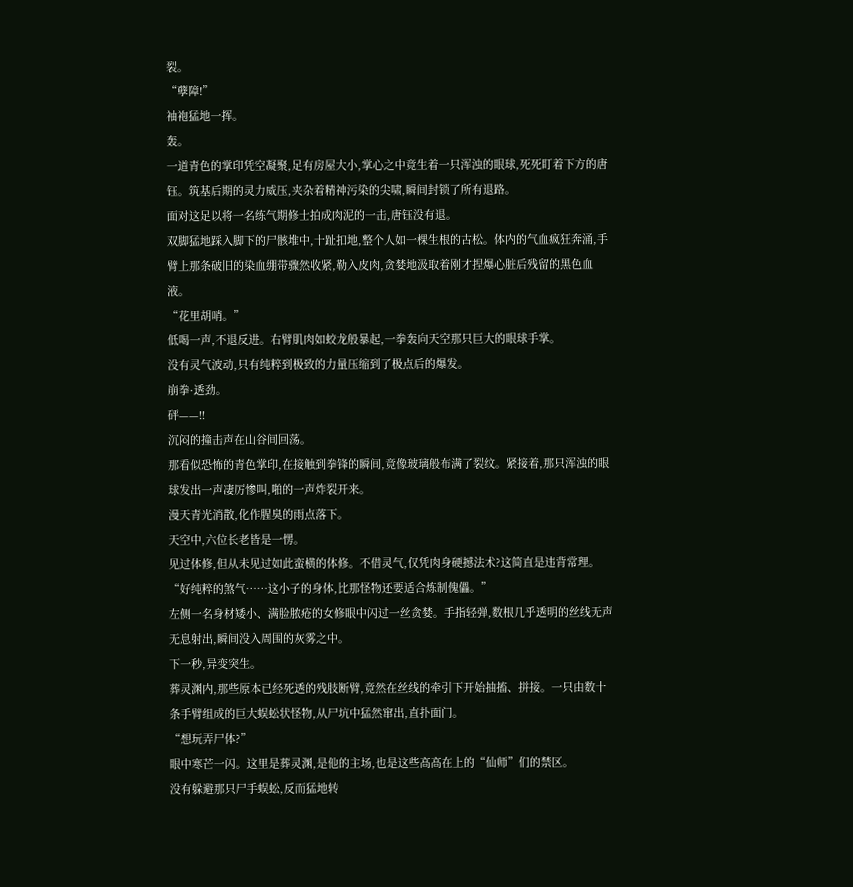裂。
“孽障!”
袖袍猛地一挥。
轰。
一道青色的掌印凭空凝聚,足有房屋大小,掌心之中竟生着一只浑浊的眼球,死死盯着下方的唐钰。筑基后期的灵力威压,夹杂着精神污染的尖啸,瞬间封锁了所有退路。
面对这足以将一名练气期修士拍成肉泥的一击,唐钰没有退。
双脚猛地踩入脚下的尸骸堆中,十趾扣地,整个人如一棵生根的古松。体内的气血疯狂奔涌,手臂上那条破旧的染血绷带骤然收紧,勒入皮肉,贪婪地汲取着刚才捏爆心脏后残留的黑色血液。
“花里胡哨。”
低喝一声,不退反进。右臂肌肉如蛟龙般暴起,一拳轰向天空那只巨大的眼球手掌。
没有灵气波动,只有纯粹到极致的力量压缩到了极点后的爆发。
崩拳·透劲。
砰——!!
沉闷的撞击声在山谷间回荡。
那看似恐怖的青色掌印,在接触到拳锋的瞬间,竟像玻璃般布满了裂纹。紧接着,那只浑浊的眼球发出一声凄厉惨叫,啪的一声炸裂开来。
漫天青光消散,化作腥臭的雨点落下。
天空中,六位长老皆是一愣。
见过体修,但从未见过如此蛮横的体修。不借灵气,仅凭肉身硬撼法术?这简直是违背常理。
“好纯粹的煞气……这小子的身体,比那怪物还要适合炼制傀儡。”
左侧一名身材矮小、满脸脓疮的女修眼中闪过一丝贪婪。手指轻弹,数根几乎透明的丝线无声无息射出,瞬间没入周围的灰雾之中。
下一秒,异变突生。
葬灵渊内,那些原本已经死透的残肢断臂,竟然在丝线的牵引下开始抽搐、拼接。一只由数十条手臂组成的巨大蜈蚣状怪物,从尸坑中猛然窜出,直扑面门。
“想玩弄尸体?”
眼中寒芒一闪。这里是葬灵渊,是他的主场,也是这些高高在上的“仙师”们的禁区。
没有躲避那只尸手蜈蚣,反而猛地转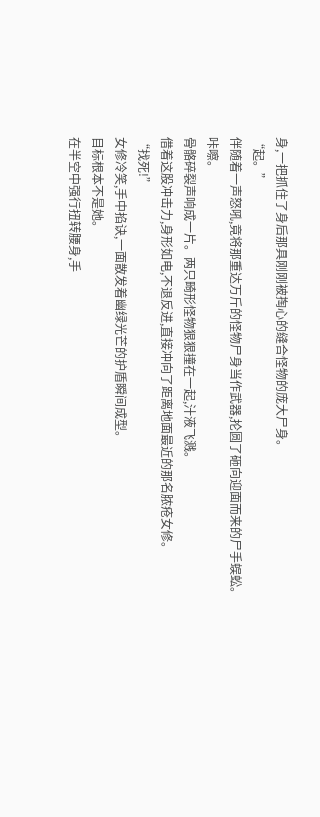身,一把抓住了身后那具刚刚被掏心的缝合怪物的庞大尸身。
“起。”
伴随着一声怒吼,竟将那重达万斤的怪物尸身当作武器,抡圆了砸向迎面而来的尸手蜈蚣。
咔嚓。
骨骼碎裂声响成一片。两只畸形怪物狠狠撞在一起,汁液飞溅。
借着这股冲击力,身形如电,不退反进,直接冲向了距离地面最近的那名脓疮女修。
“找死!”
女修冷笑,手中掐诀,一面散发着幽绿光芒的护盾瞬间成型。
目标根本不是她。
在半空中强行扭转腰身,手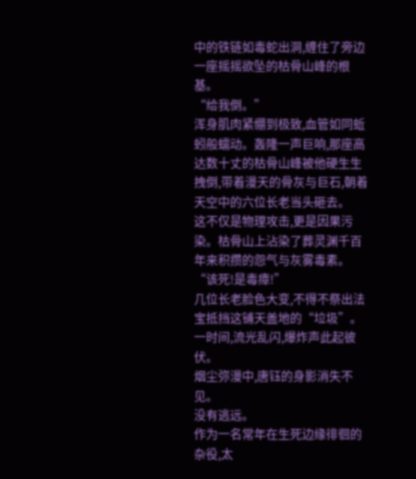中的铁链如毒蛇出洞,缠住了旁边一座摇摇欲坠的枯骨山峰的根基。
“给我倒。”
浑身肌肉紧绷到极致,血管如同蚯蚓般蠕动。轰隆一声巨响,那座高达数十丈的枯骨山峰被他硬生生拽倒,带着漫天的骨灰与巨石,朝着天空中的六位长老当头砸去。
这不仅是物理攻击,更是因果污染。枯骨山上沾染了葬灵渊千百年来积攒的怨气与灰雾毒素。
“该死!是毒瘴!”
几位长老脸色大变,不得不祭出法宝抵挡这铺天盖地的“垃圾”。一时间,流光乱闪,爆炸声此起彼伏。
烟尘弥漫中,唐钰的身影消失不见。
没有逃远。
作为一名常年在生死边缘徘徊的杂役,太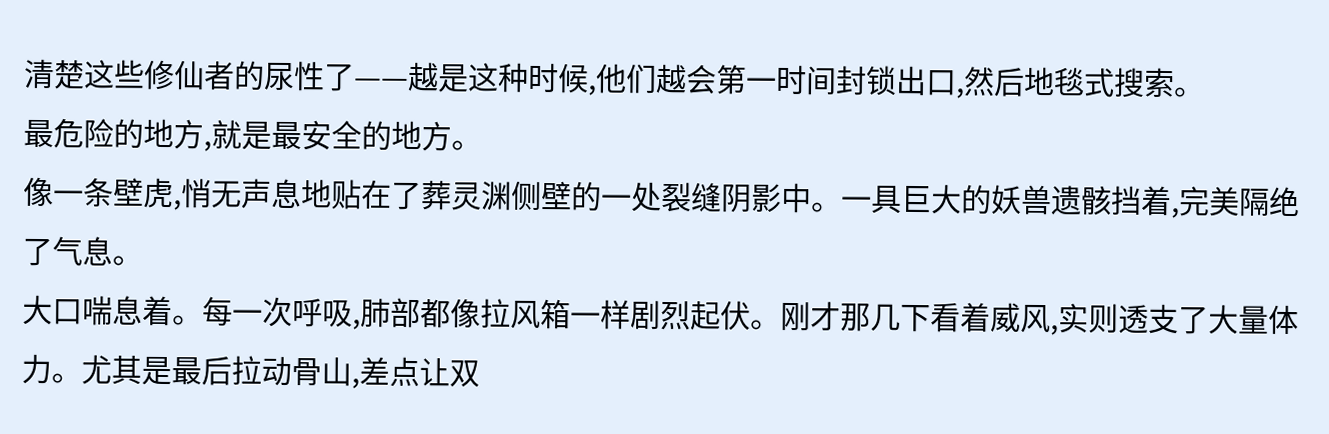清楚这些修仙者的尿性了——越是这种时候,他们越会第一时间封锁出口,然后地毯式搜索。
最危险的地方,就是最安全的地方。
像一条壁虎,悄无声息地贴在了葬灵渊侧壁的一处裂缝阴影中。一具巨大的妖兽遗骸挡着,完美隔绝了气息。
大口喘息着。每一次呼吸,肺部都像拉风箱一样剧烈起伏。刚才那几下看着威风,实则透支了大量体力。尤其是最后拉动骨山,差点让双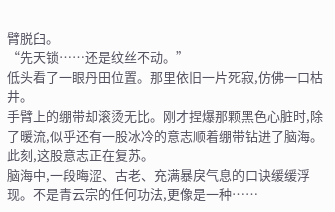臂脱臼。
“先天锁……还是纹丝不动。”
低头看了一眼丹田位置。那里依旧一片死寂,仿佛一口枯井。
手臂上的绷带却滚烫无比。刚才捏爆那颗黑色心脏时,除了暖流,似乎还有一股冰冷的意志顺着绷带钻进了脑海。
此刻,这股意志正在复苏。
脑海中,一段晦涩、古老、充满暴戾气息的口诀缓缓浮现。不是青云宗的任何功法,更像是一种……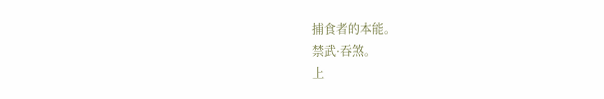捕食者的本能。
禁武·吞煞。
上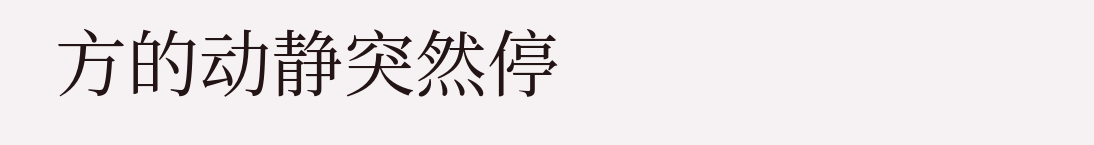方的动静突然停